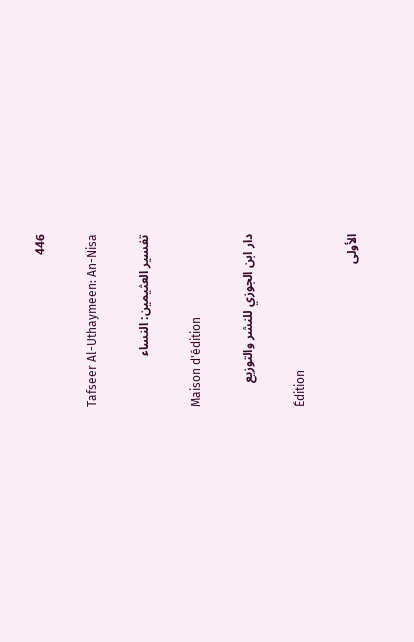446

Tafseer Al-Uthaymeen: An-Nisa

تفسير العثيمين: النساء

Maison d'édition

دار ابن الجوزي للنشر والتوزيع

Édition

الأولى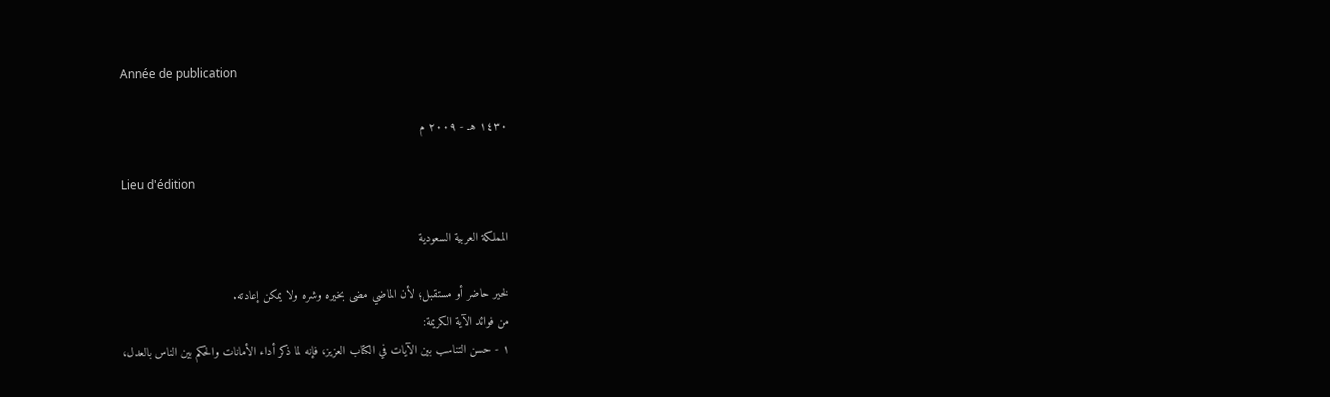Année de publication

١٤٣٠ هـ - ٢٠٠٩ م

Lieu d'édition

المملكة العربية السعودية

لخير حاضر أو مستقبل؛ لأن الماضي مضى بخيره وشره ولا يمكن إعادته.
من فوائد الآية الكريمة:
١ - حسن التناسب بين الآيات في الكتاب العزيز، فإنه لما ذكر أداء الأمانات والحكم بين الناس بالعدل،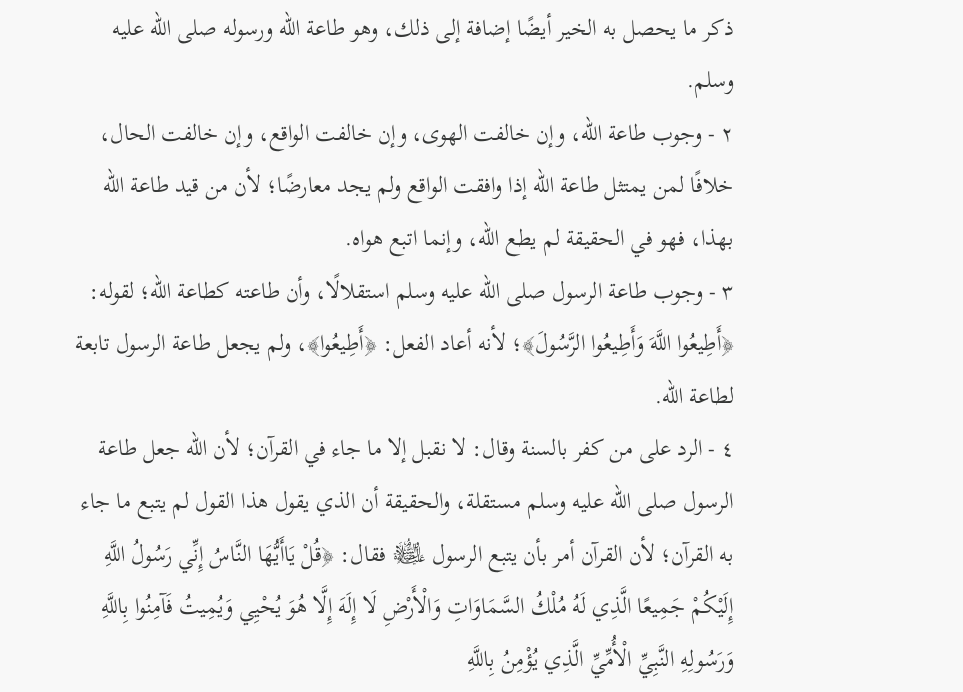ذكر ما يحصل به الخير أيضًا إضافة إلى ذلك، وهو طاعة الله ورسوله صلى الله عليه وسلم.
٢ - وجوب طاعة الله، وإن خالفت الهوى، وإن خالفت الواقع، وإن خالفت الحال، خلافًا لمن يمتثل طاعة الله إذا وافقت الواقع ولم يجد معارضًا؛ لأن من قيد طاعة الله بهذا، فهو في الحقيقة لم يطع الله، وإنما اتبع هواه.
٣ - وجوب طاعة الرسول صلى الله عليه وسلم استقلالًا، وأن طاعته كطاعة الله؛ لقوله: ﴿أَطِيعُوا اللَّهَ وَأَطِيعُوا الرَّسُولَ﴾؛ لأنه أعاد الفعل: ﴿أَطِيعُوا﴾، ولم يجعل طاعة الرسول تابعة لطاعة الله.
٤ - الرد على من كفر بالسنة وقال: لا نقبل إلا ما جاء في القرآن؛ لأن الله جعل طاعة الرسول صلى الله عليه وسلم مستقلة، والحقيقة أن الذي يقول هذا القول لم يتبع ما جاء به القرآن؛ لأن القرآن أمر بأن يتبع الرسول ﵊ فقال: ﴿قُلْ يَاأَيُّهَا النَّاسُ إِنِّي رَسُولُ اللَّهِ إِلَيْكُمْ جَمِيعًا الَّذِي لَهُ مُلْكُ السَّمَاوَاتِ وَالْأَرْضِ لَا إِلَهَ إِلَّا هُوَ يُحْيِي وَيُمِيتُ فَآمِنُوا بِاللَّهِ وَرَسُولِهِ النَّبِيِّ الْأُمِّيِّ الَّذِي يُؤْمِنُ بِاللَّهِ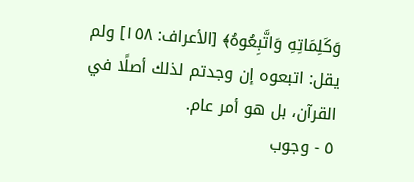وَكَلِمَاتِهِ وَاتَّبِعُوهُ﴾ [الأعراف: ١٥٨] ولم يقل: اتبعوه إن وجدتم لذلك أصلًا في القرآن، بل هو أمر عام.
٥ - وجوب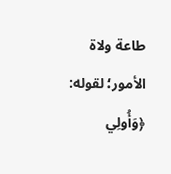طاعة ولاة الأمور؛ لقوله: ﴿وَأُولِي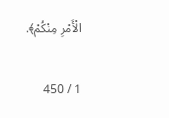الْأَمْرِ مِنْكُمْ﴾.

1 / 450